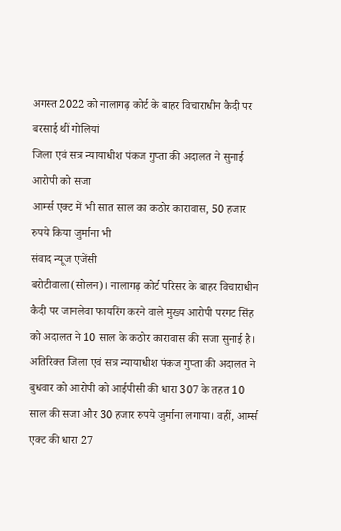अगस्त 2022 को नालागढ़ कोर्ट के बाहर विचाराधीन कैदी पर बरसाई थीं गोलियां
जिला एवं सत्र न्यायाधीश पंकज गुप्ता की अदालत ने सुनाई आरोपी को सजा
आर्म्स एक्ट में भी सात साल का कठोर कारावास, 50 हजार रुपये किया जुर्माना भी
संवाद न्यूज एजेंसी
बरोटीवाला(सोलन)। नालागढ़ कोर्ट परिसर के बाहर विचाराधीन कैदी पर जानलेवा फायरिंग करने वाले मुख्य आरोपी परगट सिंह को अदालत ने 10 साल के कठोर कारावास की सजा सुनाई है। अतिरिक्त जिला एवं सत्र न्यायाधीश पंकज गुप्ता की अदालत ने बुधवार को आरोपी को आईपीसी की धारा 307 के तहत 10 साल की सजा और 30 हजार रुपये जुर्माना लगाया। वहीं, आर्म्स एक्ट की धारा 27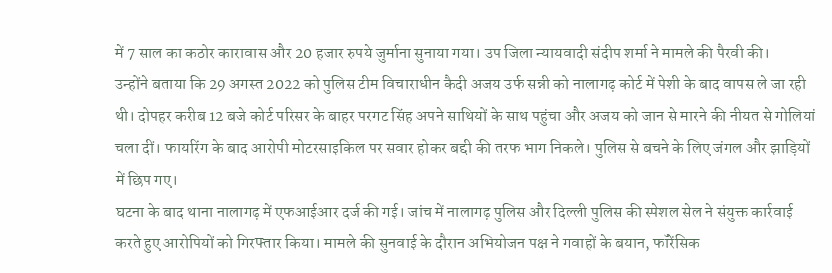में 7 साल का कठोर कारावास और 20 हजार रुपये जुर्माना सुनाया गया। उप जिला न्यायवादी संदीप शर्मा ने मामले की पैरवी की।
उन्होंने बताया कि 29 अगस्त 2022 को पुलिस टीम विचाराधीन कैदी अजय उर्फ सन्नी को नालागढ़ कोर्ट में पेशी के बाद वापस ले जा रही थी। दोपहर करीब 12 बजे कोर्ट परिसर के बाहर परगट सिंह अपने साथियों के साथ पहुंचा और अजय को जान से मारने की नीयत से गोलियां चला दीं। फायरिंग के बाद आरोपी मोटरसाइकिल पर सवार होकर बद्दी की तरफ भाग निकले। पुलिस से बचने के लिए जंगल और झाड़ियों में छिप गए।
घटना के बाद थाना नालागढ़ में एफआईआर दर्ज की गई। जांच में नालागढ़ पुलिस और दिल्ली पुलिस की स्पेशल सेल ने संयुक्त कार्रवाई करते हुए आरोपियों को गिरफ्तार किया। मामले की सुनवाई के दौरान अभियोजन पक्ष ने गवाहों के बयान, फॉरेंसिक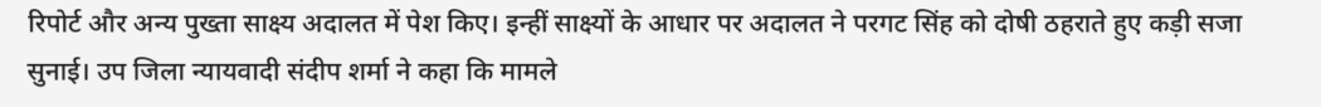रिपोर्ट और अन्य पुख्ता साक्ष्य अदालत में पेश किए। इन्हीं साक्ष्यों के आधार पर अदालत ने परगट सिंह को दोषी ठहराते हुए कड़ी सजा सुनाई। उप जिला न्यायवादी संदीप शर्मा ने कहा कि मामले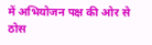में अभियोजन पक्ष की ओर से ठोस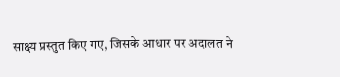साक्ष्य प्रस्तुत किए गए, जिसके आधार पर अदालत ने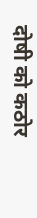दोषी को कठोर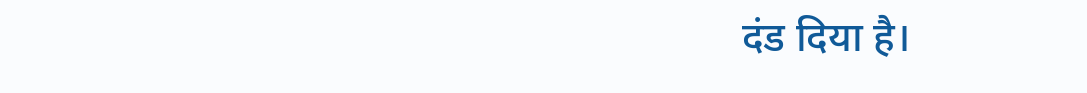दंड दिया है।